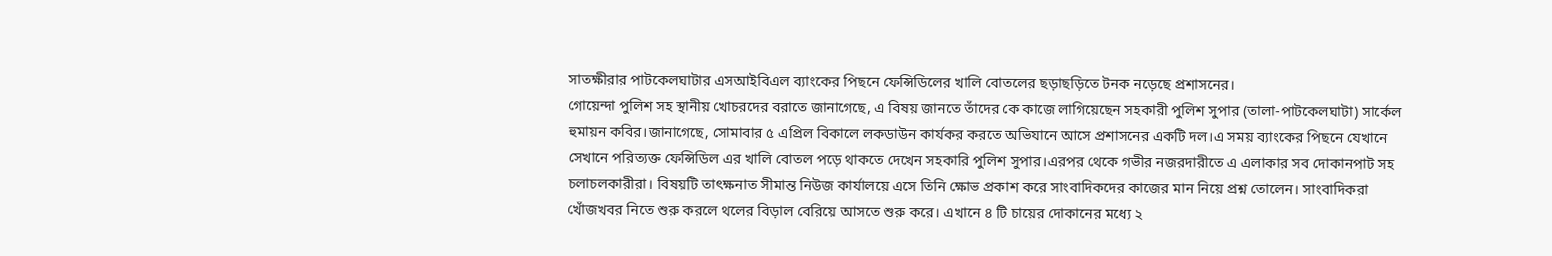সাতক্ষীরার পাটকেলঘাটার এসআইবিএল ব্যাংকের পিছনে ফেন্সিডিলের খালি বোতলের ছড়াছড়িতে টনক নড়েছে প্রশাসনের।
গোয়েন্দা পুলিশ সহ স্থানীয় খোচরদের বরাতে জানাগেছে, এ বিষয় জানতে তাঁদের কে কাজে লাগিয়েছেন সহকারী পুলিশ সুপার (তালা-পাটকেলঘাটা) সার্কেল হুমায়ন কবির।জানাগেছে, সোমাবার ৫ এপ্রিল বিকালে লকডাউন কার্যকর করতে অভিযানে আসে প্রশাসনের একটি দল।এ সময় ব্যাংকের পিছনে যেখানে সেখানে পরিত্যক্ত ফেন্সিডিল এর খালি বোতল পড়ে থাকতে দেখেন সহকারি পুলিশ সুপার।এরপর থেকে গভীর নজরদারীতে এ এলাকার সব দোকানপাট সহ চলাচলকারীরা। বিষয়টি তাৎক্ষনাত সীমান্ত নিউজ কার্যালয়ে এসে তিনি ক্ষোভ প্রকাশ করে সাংবাদিকদের কাজের মান নিয়ে প্রশ্ন তোলেন। সাংবাদিকরা খোঁজখবর নিতে শুরু করলে থলের বিড়াল বেরিয়ে আসতে শুরু করে। এখানে ৪ টি চায়ের দোকানের মধ্যে ২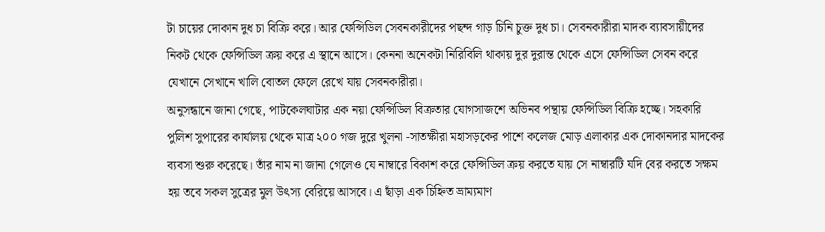টা চায়ের দোকান দুধ চা বিক্রি করে। আর ফেন্সিডিল সেবনকারীদের পছন্দ গাড় চিনি চুক্ত দুধ চা। সেবনকারীরা মাদক ব্যাবসায়ীদের নিকট থেকে ফেন্সিডিল ক্রয় করে এ স্থানে আসে। কেননা অনেকটা নিরিবিলি থাকায় দুর দুরান্ত থেকে এসে ফেন্সিডিল সেবন করে যেখানে সেখানে খালি বোতল ফেলে রেখে যায় সেবনকারীরা।
অনুসন্ধানে জানা গেছে, পাটকেলঘাটার এক নয়া ফেন্সিডিল বিক্রতার যোগসাজশে অভিনব পন্থায় ফেন্সিডিল বিক্রি হচ্ছে। সহকারি পুলিশ সুপারের কার্যালয় থেকে মাত্র ২০০ গজ দুরে খুলনা -সাতক্ষীরা মহাসড়কের পাশে কলেজ মোড় এলাকার এক দোকানদার মাদকের ব্যবসা শুরু করেছে। তাঁর নাম না জানা গেলেও যে নাম্বারে বিকাশ করে ফেন্সিডিল ক্রয় করতে যায় সে নাম্বারটি যদি বের করতে সক্ষম হয় তবে সকল সুত্রের মুল উৎস্য বেরিয়ে আসবে। এ ছাঁড়া এক চিহ্নিত ভ্রাম্যমাণ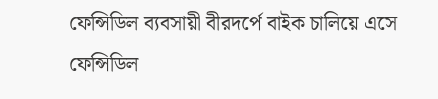ফেন্সিডিল ব্যবসায়ী বীরদর্পে বাইক চালিয়ে এসে ফেন্সিডিল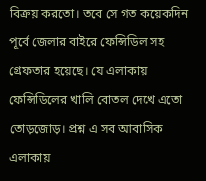বিক্রয় করতো। তবে সে গত কয়েকদিন পূর্বে জেলার বাইরে ফেন্সিডিল সহ গ্রেফতার হয়েছে। যে এলাকায় ফেন্সিডিলের খালি বোতল দেখে এতো তোড়জোড়। প্রশ্ন এ সব আবাসিক এলাকায়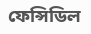ফেন্সিডিল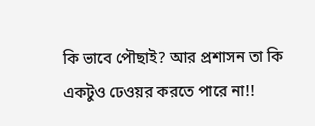কি ভাবে পৌছাই? আর প্রশাসন তা কি একটুও ঢেওয়র করতে পারে না!!